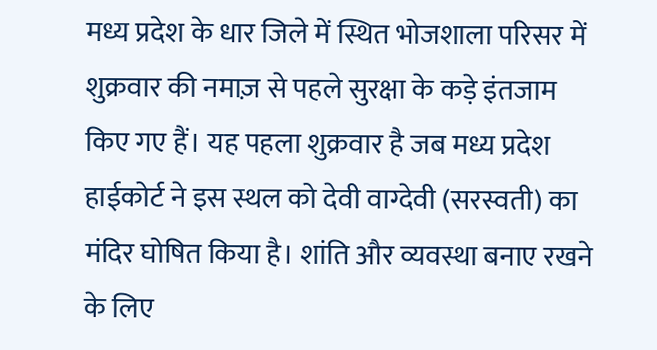मध्य प्रदेश के धार जिले में स्थित भोजशाला परिसर में शुक्रवार की नमाज़ से पहले सुरक्षा के कड़े इंतजाम किए गए हैं। यह पहला शुक्रवार है जब मध्य प्रदेश हाईकोर्ट ने इस स्थल को देवी वाग्देवी (सरस्वती) का मंदिर घोषित किया है। शांति और व्यवस्था बनाए रखने के लिए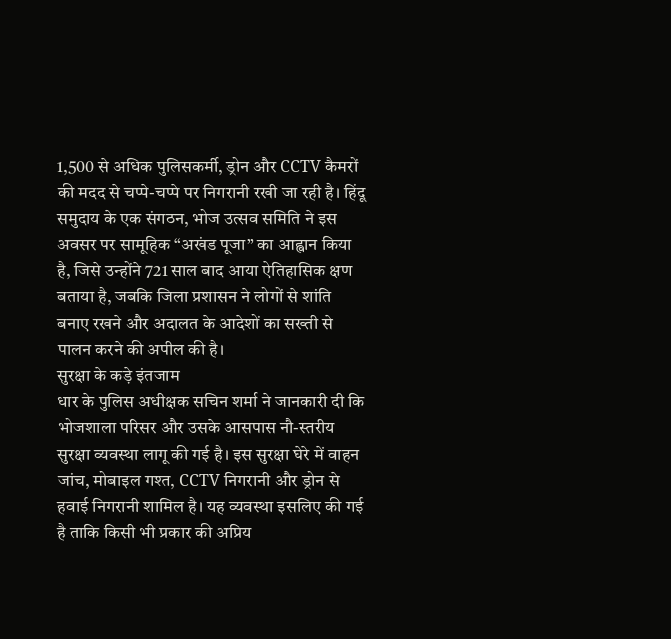1,500 से अधिक पुलिसकर्मी, ड्रोन और CCTV कैमरों की मदद से चप्पे-चप्पे पर निगरानी रखी जा रही है। हिंदू समुदाय के एक संगठन, भोज उत्सव समिति ने इस अवसर पर सामूहिक “अखंड पूजा” का आह्वान किया है, जिसे उन्होंने 721 साल बाद आया ऐतिहासिक क्षण बताया है, जबकि जिला प्रशासन ने लोगों से शांति बनाए रखने और अदालत के आदेशों का सख्ती से पालन करने की अपील की है।
सुरक्षा के कड़े इंतजाम
धार के पुलिस अधीक्षक सचिन शर्मा ने जानकारी दी कि भोजशाला परिसर और उसके आसपास नौ-स्तरीय सुरक्षा व्यवस्था लागू की गई है। इस सुरक्षा घेरे में वाहन जांच, मोबाइल गश्त, CCTV निगरानी और ड्रोन से हवाई निगरानी शामिल है। यह व्यवस्था इसलिए की गई है ताकि किसी भी प्रकार की अप्रिय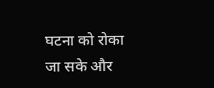घटना को रोका जा सके और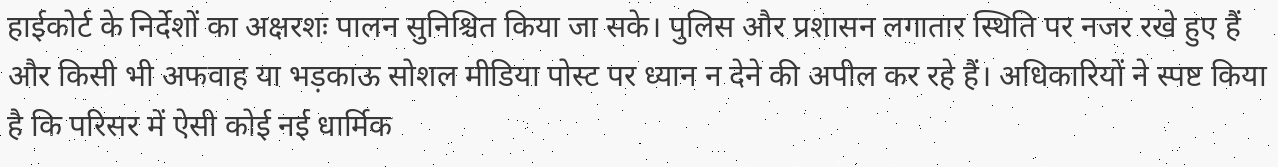हाईकोर्ट के निर्देशों का अक्षरशः पालन सुनिश्चित किया जा सके। पुलिस और प्रशासन लगातार स्थिति पर नजर रखे हुए हैं और किसी भी अफवाह या भड़काऊ सोशल मीडिया पोस्ट पर ध्यान न देने की अपील कर रहे हैं। अधिकारियों ने स्पष्ट किया है कि परिसर में ऐसी कोई नई धार्मिक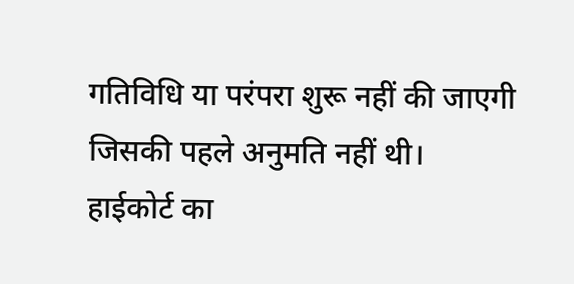गतिविधि या परंपरा शुरू नहीं की जाएगी जिसकी पहले अनुमति नहीं थी।
हाईकोर्ट का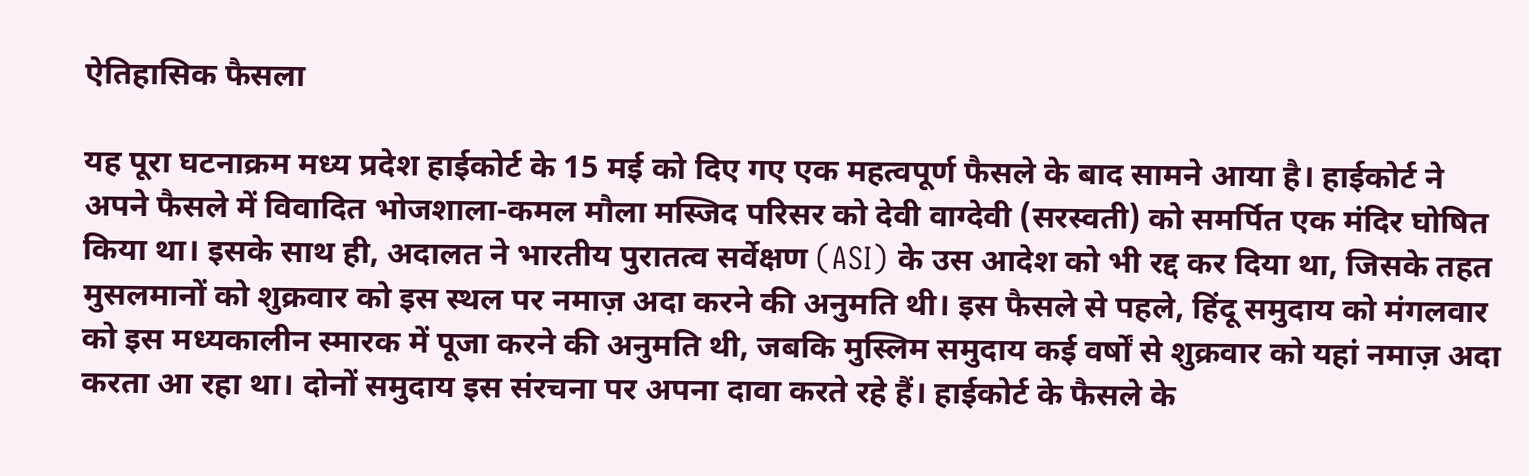ऐतिहासिक फैसला

यह पूरा घटनाक्रम मध्य प्रदेश हाईकोर्ट के 15 मई को दिए गए एक महत्वपूर्ण फैसले के बाद सामने आया है। हाईकोर्ट ने अपने फैसले में विवादित भोजशाला-कमल मौला मस्जिद परिसर को देवी वाग्देवी (सरस्वती) को समर्पित एक मंदिर घोषित किया था। इसके साथ ही, अदालत ने भारतीय पुरातत्व सर्वेक्षण (ASI) के उस आदेश को भी रद्द कर दिया था, जिसके तहत मुसलमानों को शुक्रवार को इस स्थल पर नमाज़ अदा करने की अनुमति थी। इस फैसले से पहले, हिंदू समुदाय को मंगलवार को इस मध्यकालीन स्मारक में पूजा करने की अनुमति थी, जबकि मुस्लिम समुदाय कई वर्षों से शुक्रवार को यहां नमाज़ अदा करता आ रहा था। दोनों समुदाय इस संरचना पर अपना दावा करते रहे हैं। हाईकोर्ट के फैसले के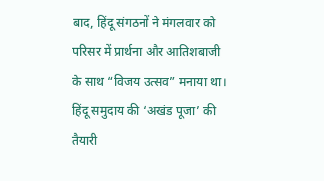बाद, हिंदू संगठनों ने मंगलवार को परिसर में प्रार्थना और आतिशबाजी के साथ “विजय उत्सव” मनाया था।
हिंदू समुदाय की ‘अखंड पूजा’ की तैयारी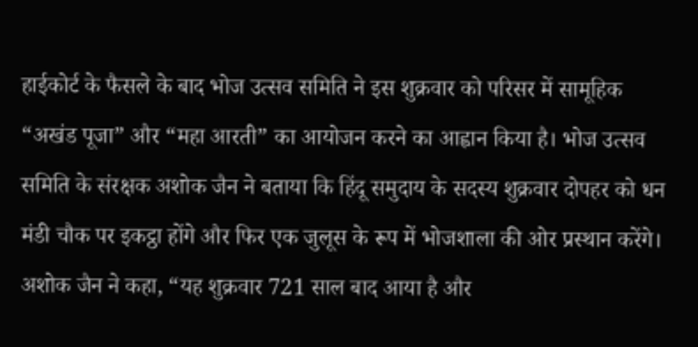हाईकोर्ट के फैसले के बाद भोज उत्सव समिति ने इस शुक्रवार को परिसर में सामूहिक “अखंड पूजा” और “महा आरती” का आयोजन करने का आह्वान किया है। भोज उत्सव समिति के संरक्षक अशोक जैन ने बताया कि हिंदू समुदाय के सदस्य शुक्रवार दोपहर को धन मंडी चौक पर इकट्ठा होंगे और फिर एक जुलूस के रूप में भोजशाला की ओर प्रस्थान करेंगे। अशोक जैन ने कहा, “यह शुक्रवार 721 साल बाद आया है और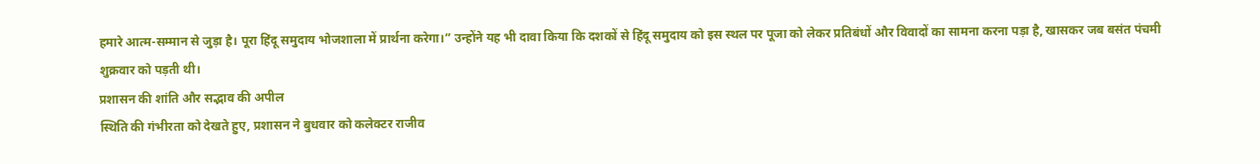हमारे आत्म-सम्मान से जुड़ा है। पूरा हिंदू समुदाय भोजशाला में प्रार्थना करेगा।” उन्होंने यह भी दावा किया कि दशकों से हिंदू समुदाय को इस स्थल पर पूजा को लेकर प्रतिबंधों और विवादों का सामना करना पड़ा है, खासकर जब बसंत पंचमी शुक्रवार को पड़ती थी।
प्रशासन की शांति और सद्भाव की अपील
स्थिति की गंभीरता को देखते हुए, प्रशासन ने बुधवार को कलेक्टर राजीव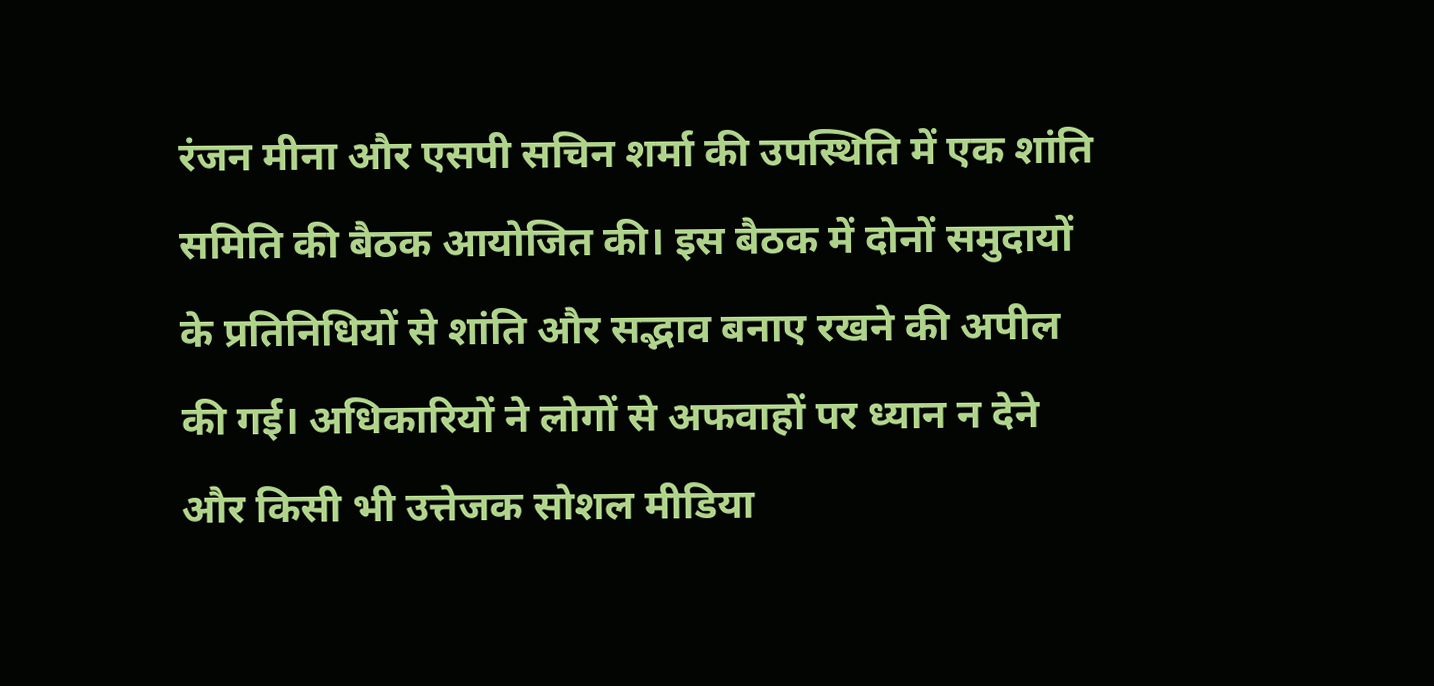रंजन मीना और एसपी सचिन शर्मा की उपस्थिति में एक शांति समिति की बैठक आयोजित की। इस बैठक में दोनों समुदायों के प्रतिनिधियों से शांति और सद्भाव बनाए रखने की अपील की गई। अधिकारियों ने लोगों से अफवाहों पर ध्यान न देने और किसी भी उत्तेजक सोशल मीडिया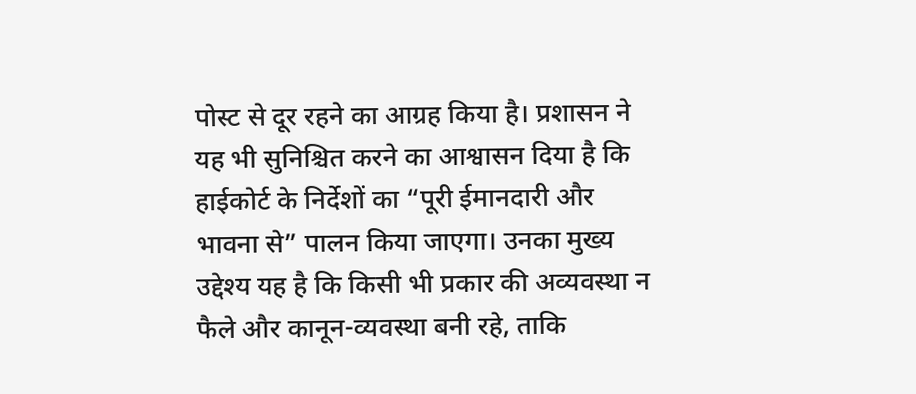पोस्ट से दूर रहने का आग्रह किया है। प्रशासन ने यह भी सुनिश्चित करने का आश्वासन दिया है कि हाईकोर्ट के निर्देशों का “पूरी ईमानदारी और भावना से” पालन किया जाएगा। उनका मुख्य उद्देश्य यह है कि किसी भी प्रकार की अव्यवस्था न फैले और कानून-व्यवस्था बनी रहे, ताकि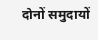दोनों समुदायों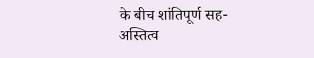के बीच शांतिपूर्ण सह-अस्तित्व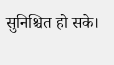सुनिश्चित हो सके।